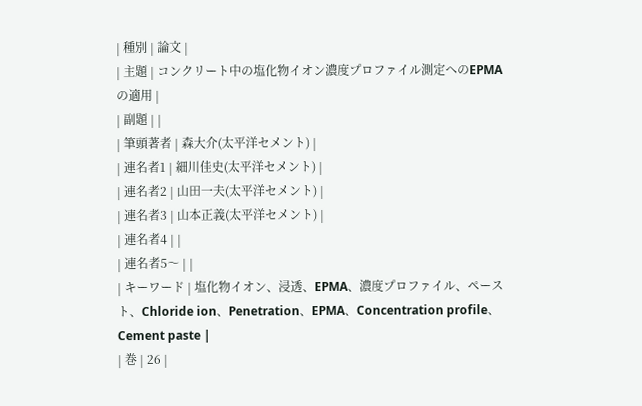| 種別 | 論文 |
| 主題 | コンクリート中の塩化物イオン濃度プロファイル測定へのEPMAの適用 |
| 副題 | |
| 筆頭著者 | 森大介(太平洋セメント) |
| 連名者1 | 細川佳史(太平洋セメント) |
| 連名者2 | 山田一夫(太平洋セメント) |
| 連名者3 | 山本正義(太平洋セメント) |
| 連名者4 | |
| 連名者5〜 | |
| キーワード | 塩化物イオン、浸透、EPMA、濃度プロファイル、ペースト、Chloride ion、Penetration、EPMA、Concentration profile、Cement paste |
| 巻 | 26 |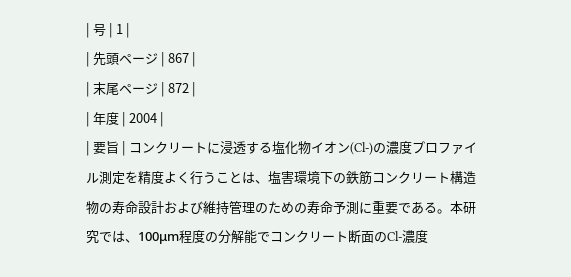| 号 | 1 |
| 先頭ページ | 867 |
| 末尾ページ | 872 |
| 年度 | 2004 |
| 要旨 | コンクリートに浸透する塩化物イオン(Cl-)の濃度プロファイル測定を精度よく行うことは、塩害環境下の鉄筋コンクリート構造物の寿命設計および維持管理のための寿命予測に重要である。本研究では、100μm程度の分解能でコンクリート断面のCl-濃度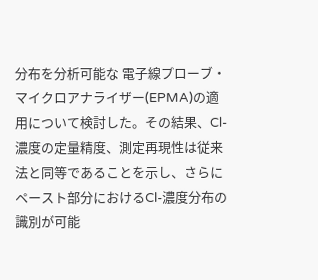分布を分析可能な 電子線プローブ・マイクロアナライザー(EPMA)の適用について検討した。その結果、Cl-濃度の定量精度、測定再現性は従来法と同等であることを示し、さらにペースト部分におけるCl-濃度分布の識別が可能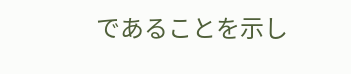であることを示し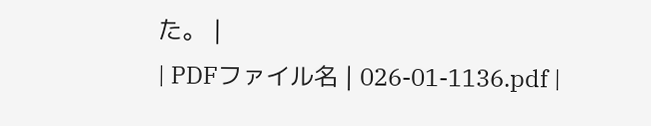た。 |
| PDFファイル名 | 026-01-1136.pdf |